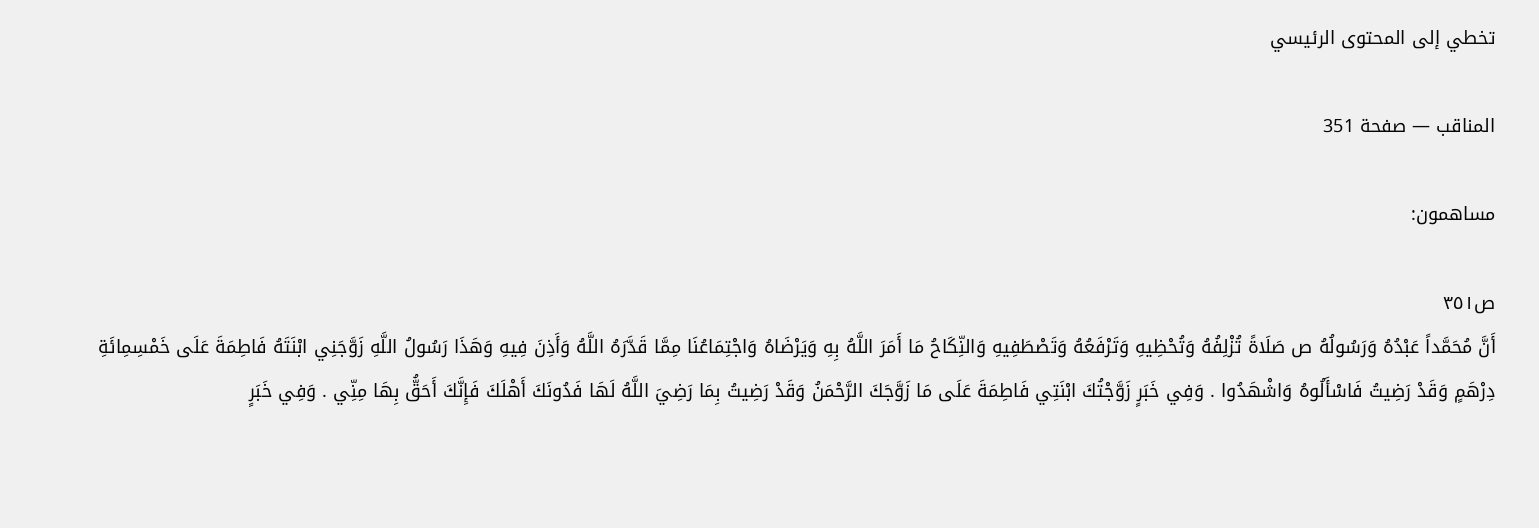تخطي إلى المحتوى الرئيسي

المناقب — صفحة 351

مساهمون:

ص٣٥١
أَنَّ مُحَمَّداً عَبْدُهُ وَرَسُولُهُ ص صَلَاةً تُزْلِفُهُ وَتُحْظِيهِ وَتَرْفَعُهُ وَتَصْطَفِيهِ وَالنِّكَاحُ مَا أَمَرَ اللَّهُ بِهِ وَيَرْضَاهُ وَاجْتِمَاعُنَا مِمَّا قَدَّرَهُ اللَّهُ وَأَذِنَ فِيهِ وَهَذَا رَسُولُ اللَّهِ زَوَّجَنِي ابْنَتَهُ فَاطِمَةَ عَلَى خَمْسِمِائَةِ دِرْهَمٍ وَقَدْ رَضِيتُ فَاسْأَلُوهُ وَاشْهَدُوا . وَفِي خَبَرٍ زَوَّجْتُكَ ابْنَتِي فَاطِمَةَ عَلَى مَا زَوَّجَكَ الرَّحْمَنُ وَقَدْ رَضِيتُ بِمَا رَضِيَ اللَّهُ لَهَا فَدُونَكَ أَهْلَكَ فَإِنَّكَ أَحَقُّ بِهَا مِنِّي . وَفِي خَبَرٍ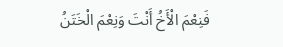فَنِعْمَ الْأَخُ أَنْتَ وَنِعْمَ الْخَتَنُ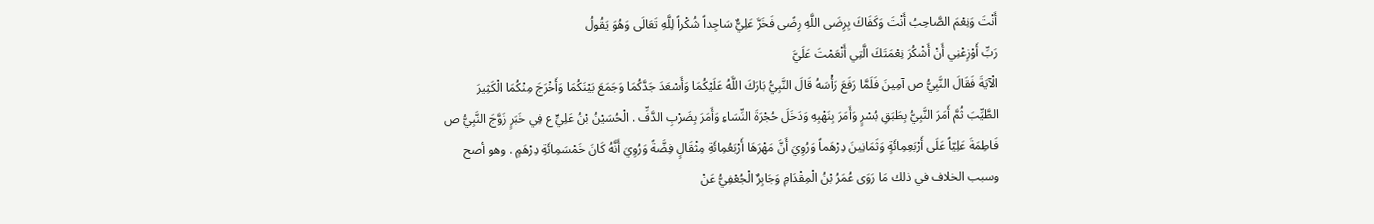أَنْتَ وَنِعْمَ الصَّاحِبُ أَنْتَ وَكَفَاكَ بِرِضَى اللَّهِ رِضًى فَخَرَّ عَلِيٌّ سَاجِداً شُكْراً لِلَّهِ تَعَالَى وَهُوَ يَقُولُ
رَبِّ أَوْزِعْنِي أَنْ أَشْكُرَ نِعْمَتَكَ الَّتِي أَنْعَمْتَ عَلَيَّ
الْآيَةَ فَقَالَ النَّبِيُّ ص آمِينَ فَلَمَّا رَفَعَ رَأْسَهُ قَالَ النَّبِيُّ بَارَكَ اللَّهُ عَلَيْكُمَا وَأَسْعَدَ جَدَّكُمَا وَجَمَعَ بَيْنَكُمَا وَأَخْرَجَ مِنْكُمَا الْكَثِيرَ الطَّيِّبَ ثُمَّ أَمَرَ النَّبِيُّ بِطَبَقِ بُسْرٍ وَأَمَرَ بِنَهْبِهِ وَدَخَلَ حُجْرَةَ النِّسَاءِ وَأَمَرَ بِضَرْبِ الدَّفِّ . الْحُسَيْنُ بْنُ عَلِيٍّ ع فِي خَبَرٍ زَوَّجَ النَّبِيُّ ص فَاطِمَةَ عَلِيّاً عَلَى أَرْبَعِمِائَةٍ وَثَمَانِينَ دِرْهَماً وَرُوِيَ أَنَّ مَهْرَهَا أَرْبَعُمِائَةِ مِثْقَالٍ فِضَّةً وَرُوِيَ أَنَّهُ كَانَ خَمْسَمِائَةِ دِرْهَمٍ . وهو أصح وسبب الخلاف في ذلك مَا رَوَى عُمَرُ بْنُ الْمِقْدَامِ وَجَابِرٌ الْجُعْفِيُّ عَنْ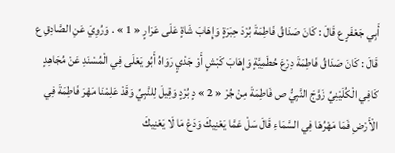أَبِي جَعْفَرٍ ع قَالَ : كَانَ صَدَاقُ فَاطِمَةَ بُرْدَ حِبَرَةٍ وَإِهَابَ شَاةٍ عَلَى عَرَارٍ « 1 » . وَرُوِيَ عَنِ الصَّادِقِ ع قَالَ : كَانَ صَدَاقُ فَاطِمَةَ دِرْعَ حُطَمِيَّةٍ وَإِهَابَ كَبْشٍ أَوْ جَدْيٍ رَوَاهُ أَبُو يَعْلَى فِي الْمُسْنَدِ عَنْ مُجَاهِدٍ كَافِي الْكُلَيْنِيِّ زَوَّجَ النَّبِيُّ ص فَاطِمَةَ مِنْ جُرْ « 2 » دٍ بُرْدٍ وَقِيلَ لِلنَّبِيِّ وَقَدْ عَلِمْنَا مَهْرَ فَاطِمَةَ فِي الْأَرْضِ فَمَا مَهْرُهَا فِي السَّمَاءِ قَالَ سَلْ عَمَّا يَعْنِيكَ وَدَعْ مَا لَا يَعْنِيكَ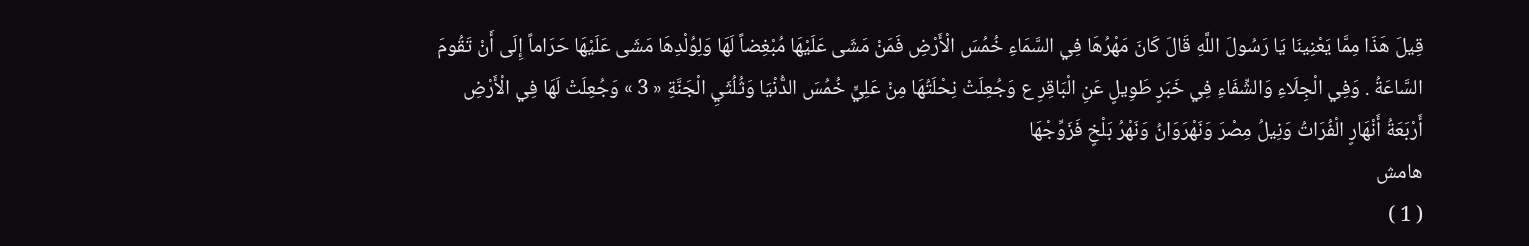قِيلَ هَذَا مِمَّا يَعْنِينَا يَا رَسُولَ اللَّهِ قَالَ كَانَ مَهْرُهَا فِي السَّمَاءِ خُمُسَ الْأَرْضِ فَمَنْ مَشَى عَلَيْهَا مُبْغِضاً لَهَا وَلِوُلْدِهَا مَشَى عَلَيْهَا حَرَاماً إِلَى أَنْ تَقُومَ السَّاعَةُ . وَفِي الْجِلَاءِ وَالشِّفَاءِ فِي خَبَرٍ طَوِيلٍ عَنِ الْبَاقِرِ ع وَجُعِلَتْ نِحْلَتُهَا مِنْ عَلِيٍّ خُمُسَ الدُّنْيَا وَثُلُثَيِ الْجَنَّةِ « 3 » وَجُعِلَتْ لَهَا فِي الْأَرْضِ أَرْبَعَةُ أَنْهَارٍ الْفُرَاتُ وَنِيلُ مِصْرَ وَنَهْرَوَانُ وَنَهْرُ بَلْخٍ فَزَوِّجْهَا
هامش
( 1 )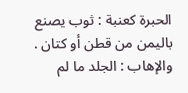الحبرة كعنبة : ثوب يصنع باليمن من قطن أو كتان . والإهاب : الجلد ما لم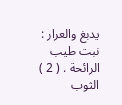يدبغ والعرار : نبت طيب الرائحة . ( 2 ) الثوب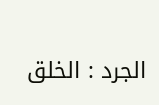الجرد : الخلق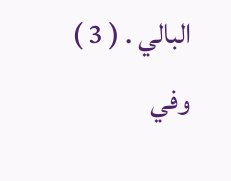البالي . ( 3 ) وفي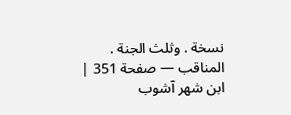نسخة . وثلث الجنة .
المناقب — صفحة 351 | ابن شهر آشوب